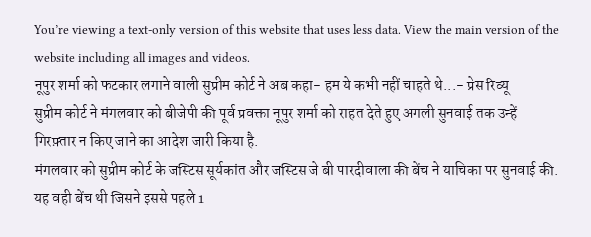You’re viewing a text-only version of this website that uses less data. View the main version of the website including all images and videos.
नूपुर शर्मा को फटकार लगाने वाली सुप्रीम कोर्ट ने अब कहा- हम ये कभी नहीं चाहते थे...- प्रेस रिव्यू
सुप्रीम कोर्ट ने मंगलवार को बीजेपी की पूर्व प्रवक्ता नूपुर शर्मा को राहत देते हुए अगली सुनवाई तक उन्हें गिरफ़्तार न किए जाने का आदेश जारी किया है.
मंगलवार को सुप्रीम कोर्ट के जस्टिस सूर्यकांत और जस्टिस जे बी पारदीवाला की बेंच ने याचिका पर सुनवाई की. यह वही बेंच थी जिसने इससे पहले 1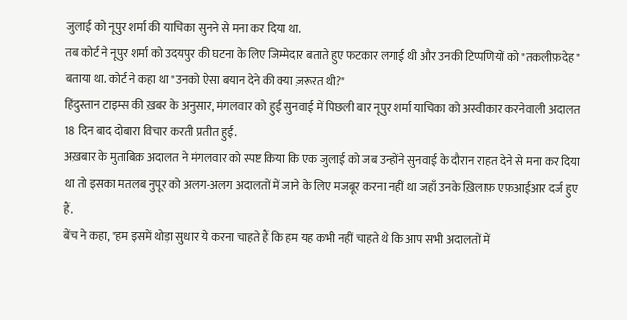जुलाई को नूपुर शर्मा की याचिका सुनने से मना कर दिया था.
तब कोर्ट ने नूपुर शर्मा को उदयपुर की घटना के लिए जिम्मेदार बताते हुए फटकार लगाई थी और उनकी टिप्पणियों को "तकलीफ़देह" बताया था. कोर्ट ने कहा था "उनको ऐसा बयान देने की क्या ज़रूरत थी?"
हिंदुस्तान टाइम्स की ख़बर के अनुसार, मंगलवार को हुई सुनवाई में पिछली बार नूपुर शर्मा याचिका को अस्वीकार करनेवाली अदालत 18 दिन बाद दोबारा विचार करती प्रतीत हुई.
अख़बार के मुताबिक़ अदालत ने मंगलवार को स्पष्ट किया कि एक जुलाई को जब उन्होंने सुनवाई के दौरान राहत देने से मना कर दिया था तो इसका मतलब नुपूर को अलग-अलग अदालतों में जाने के लिए मजबूर करना नहीं था जहाँ उनके ख़िलाफ़ एफ़आईआर दर्ज हुए हैं.
बेंच ने कहा, "हम इसमें थोड़ा सुधार ये करना चाहते हैं कि हम यह कभी नहीं चाहते थे कि आप सभी अदालतों में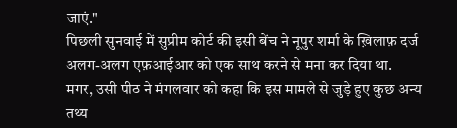जाएं."
पिछली सुनवाई में सुप्रीम कोर्ट की इसी बेंच ने नूपुर शर्मा के ख़िलाफ़ दर्ज अलग-अलग एफ़आईआर को एक साथ करने से मना कर दिया था.
मगर, उसी पीठ ने मंगलवार को कहा कि इस मामले से जुड़े हुए कुछ अन्य तथ्य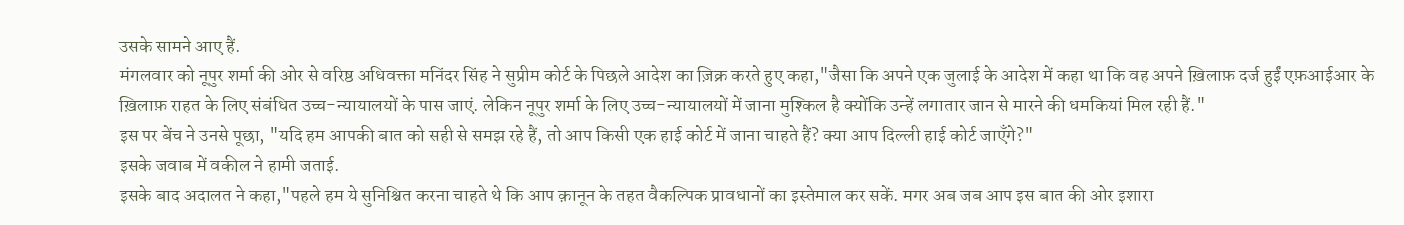उसके सामने आए हैं.
मंगलवार को नूपुर शर्मा की ओर से वरिष्ठ अधिवक्ता मनिंदर सिंह ने सुप्रीम कोर्ट के पिछले आदेश का ज़िक्र करते हुए कहा,"जैसा कि अपने एक जुलाई के आदेश में कहा था कि वह अपने ख़िलाफ़ दर्ज हुईं एफ़आईआर के ख़िलाफ़ राहत के लिए संबंधित उच्च-न्यायालयों के पास जाएं. लेकिन नूपुर शर्मा के लिए उच्च-न्यायालयों में जाना मुश्किल है क्योंकि उन्हें लगातार जान से मारने की धमकियां मिल रही हैं."
इस पर बेंच ने उनसे पूछा, "यदि हम आपकी बात को सही से समझ रहे हैं, तो आप किसी एक हाई कोर्ट में जाना चाहते हैं? क्या आप दिल्ली हाई कोर्ट जाएँगे?"
इसके जवाब में वकील ने हामी जताई.
इसके बाद अदालत ने कहा,"पहले हम ये सुनिश्चित करना चाहते थे कि आप क़ानून के तहत वैकल्पिक प्रावधानों का इस्तेमाल कर सकें. मगर अब जब आप इस बात की ओर इशारा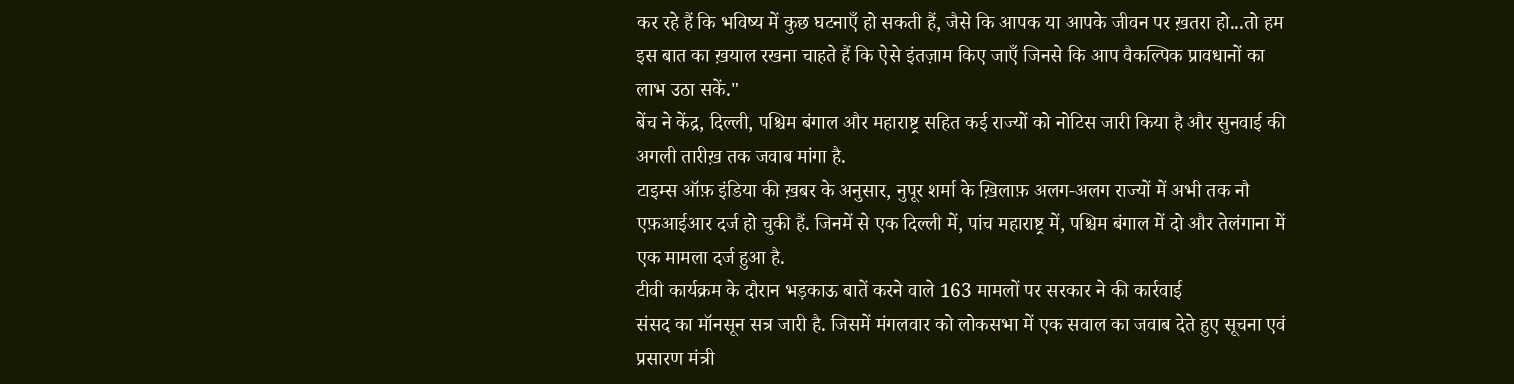कर रहे हैं कि भविष्य में कुछ घटनाएँ हो सकती हैं, जैसे कि आपक या आपके जीवन पर ख़तरा हो...तो हम इस बात का ख़याल रखना चाहते हैं कि ऐसे इंतज़ाम किए जाएँ जिनसे कि आप वैकल्पिक प्रावधानों का लाभ उठा सकें."
बेंच ने केंद्र, दिल्ली, पश्चिम बंगाल और महाराष्ट्र सहित कई राज्यों को नोटिस जारी किया है और सुनवाई की अगली तारीख़ तक जवाब मांगा है.
टाइम्स ऑफ़ इंडिया की ख़बर के अनुसार, नुपूर शर्मा के ख़िलाफ़ अलग-अलग राज्यों में अभी तक नौ एफ़आईआर दर्ज हो चुकी हैं. जिनमें से एक दिल्ली में, पांच महाराष्ट्र में, पश्चिम बंगाल में दो और तेलंगाना में एक मामला दर्ज हुआ है.
टीवी कार्यक्रम के दौरान भड़काऊ बातें करने वाले 163 मामलों पर सरकार ने की कार्रवाई
संसद का मॉनसून सत्र जारी है. जिसमें मंगलवार को लोकसभा में एक सवाल का जवाब देते हुए सूचना एवं प्रसारण मंत्री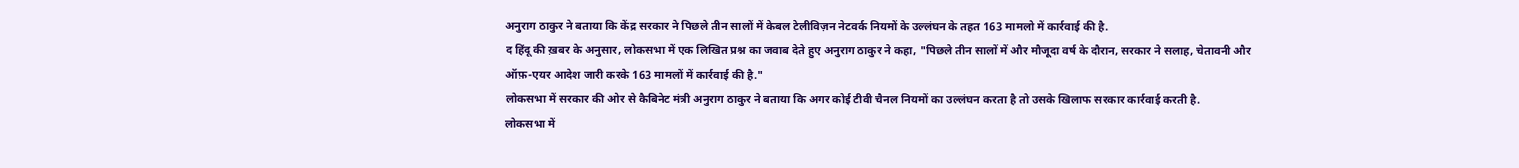अनुराग ठाकुर ने बताया कि केंद्र सरकार ने पिछले तीन सालों में केबल टेलीविज़न नेटवर्क नियमों के उल्लंघन के तहत 163 मामलो में कार्रवाई की है.
द हिंदू की ख़बर के अनुसार, लोकसभा में एक लिखित प्रश्न का जवाब देते हुए अनुराग ठाकुर ने कहा, "पिछले तीन सालों में और मौजूदा वर्ष के दौरान, सरकार ने सलाह, चेतावनी और ऑफ़-एयर आदेश जारी करके 163 मामलों में कार्रवाई की है."
लोकसभा में सरकार की ओर से कैबिनेट मंत्री अनुराग ठाकुर ने बताया कि अगर कोई टीवी चैनल नियमों का उल्लंघन करता है तो उसके खिलाफ सरकार कार्रवाई करती है.
लोकसभा में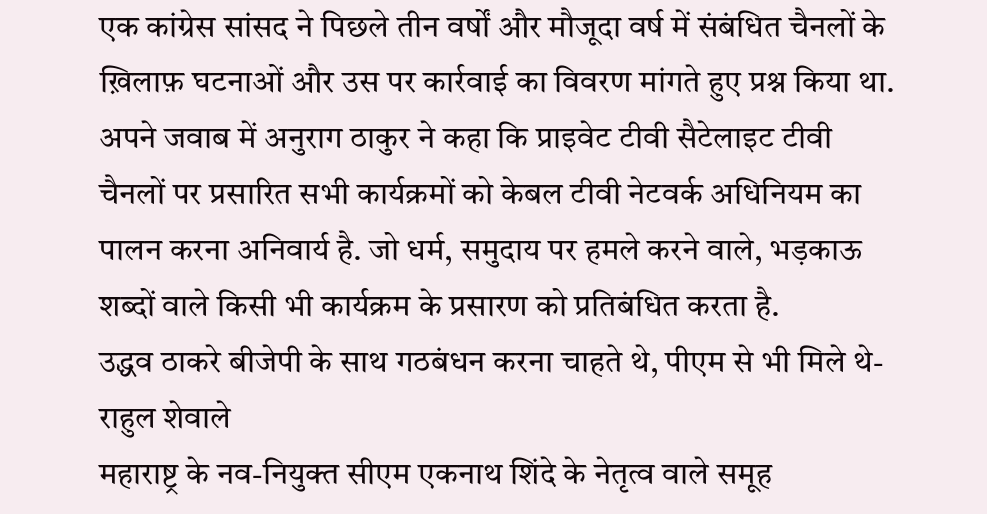एक कांग्रेस सांसद ने पिछले तीन वर्षों और मौजूदा वर्ष में संबंधित चैनलों के ख़िलाफ़ घटनाओं और उस पर कार्रवाई का विवरण मांगते हुए प्रश्न किया था.
अपने जवाब में अनुराग ठाकुर ने कहा कि प्राइवेट टीवी सैटेलाइट टीवी चैनलों पर प्रसारित सभी कार्यक्रमों को केबल टीवी नेटवर्क अधिनियम का पालन करना अनिवार्य है. जो धर्म, समुदाय पर हमले करने वाले, भड़काऊ शब्दों वाले किसी भी कार्यक्रम के प्रसारण को प्रतिबंधित करता है.
उद्धव ठाकरे बीजेपी के साथ गठबंधन करना चाहते थे, पीएम से भी मिले थे- राहुल शेवाले
महाराष्ट्र के नव-नियुक्त सीएम एकनाथ शिंदे के नेतृत्व वाले समूह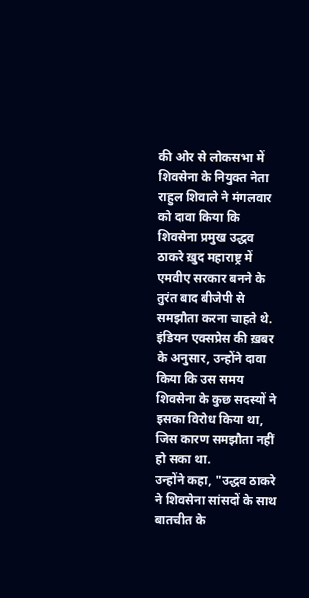की ओर से लोकसभा में शिवसेना के नियुक्त नेता राहुल शिवाले ने मंगलवार को दावा किया कि शिवसेना प्रमुख उद्धव ठाकरे ख़ुद महाराष्ट्र में एमवीए सरकार बनने के तुरंत बाद बीजेपी से समझौता करना चाहते थे.
इंडियन एक्सप्रेस की ख़बर के अनुसार, उन्होंने दावा किया कि उस समय शिवसेना के कुछ सदस्यों ने इसका विरोध किया था, जिस कारण समझौता नहीं हो सका था.
उन्होंने कहा, "उद्धव ठाकरे ने शिवसेना सांसदों के साथ बातचीत के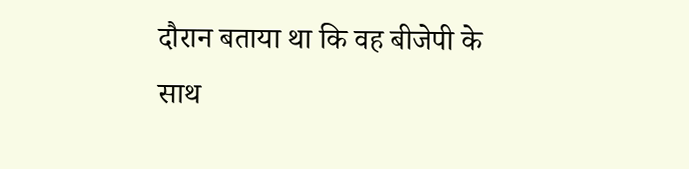दौरान बताया था कि वह बीजेपी के साथ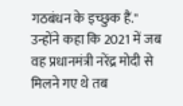गठबंधन के इच्छुक हैं."
उन्होंने कहा कि 2021 में जब वह प्रधानमंत्री नरेंद्र मोदी से मिलने गए थे तब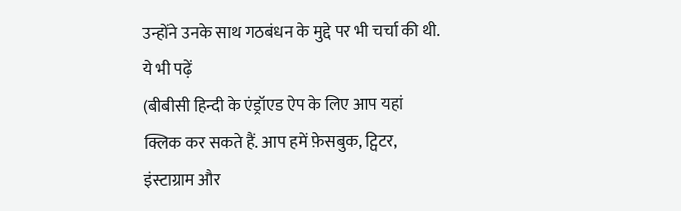उन्होंने उनके साथ गठबंधन के मुद्दे पर भी चर्चा की थी.
ये भी पढ़ें
(बीबीसी हिन्दी के एंड्रॉएड ऐप के लिए आप यहां क्लिक कर सकते हैं. आप हमें फ़ेसबुक, ट्विटर, इंस्टाग्राम और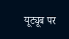यूट्यूब पर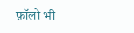फ़ॉलो भी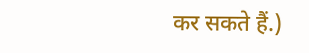कर सकते हैं.)